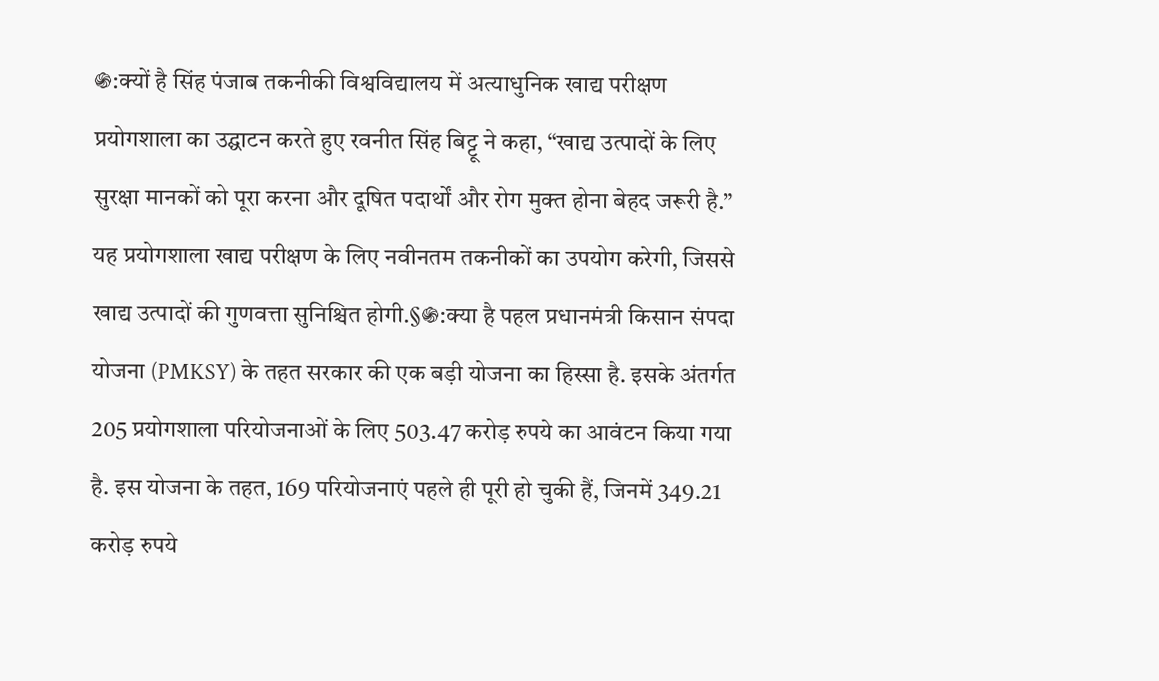֍:क्यों है सिंह पंजाब तकनीकी विश्वविद्यालय में अत्याधुनिक खाद्य परीक्षण प्रयोगशाला का उद्घाटन करते हुए रवनीत सिंह बिट्टू ने कहा, “खाद्य उत्पादों के लिए सुरक्षा मानकों को पूरा करना और दूषित पदार्थों और रोग मुक्त होना बेहद जरूरी है.” यह प्रयोगशाला खाद्य परीक्षण के लिए नवीनतम तकनीकों का उपयोग करेगी, जिससे खाद्य उत्पादों की गुणवत्ता सुनिश्चित होगी.§֍:क्या है पहल प्रधानमंत्री किसान संपदा योजना (PMKSY) के तहत सरकार की एक बड़ी योजना का हिस्सा है. इसके अंतर्गत 205 प्रयोगशाला परियोजनाओं के लिए 503.47 करोड़ रुपये का आवंटन किया गया है. इस योजना के तहत, 169 परियोजनाएं पहले ही पूरी हो चुकी हैं, जिनमें 349.21 करोड़ रुपये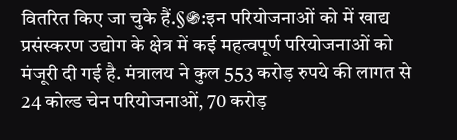वितरित किए जा चुके हैं.§֍:इन परियोजनाओं को में खाद्य प्रसंस्करण उद्योग के क्षेत्र में कई महत्वपूर्ण परियोजनाओं को मंजूरी दी गई है. मंत्रालय ने कुल 553 करोड़ रुपये की लागत से 24 कोल्ड चेन परियोजनाओं, 70 करोड़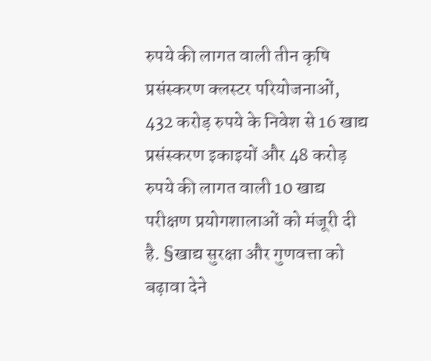रुपये की लागत वाली तीन कृषि प्रसंस्करण क्लस्टर परियोजनाओं, 432 करोड़ रुपये के निवेश से 16 खाद्य प्रसंस्करण इकाइयों और 48 करोड़ रुपये की लागत वाली 10 खाद्य परीक्षण प्रयोगशालाओं को मंजूरी दी है. §खाद्य सुरक्षा और गुणवत्ता को बढ़ावा देने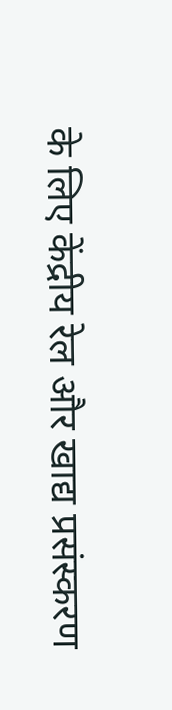के लिए केंद्रीय रेल और खाद्य प्रसंस्करण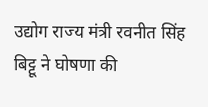उद्योग राज्य मंत्री रवनीत सिंह बिट्टू ने घोषणा की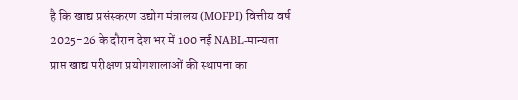है कि खाद्य प्रसंस्करण उद्योग मंत्रालय (MOFPI) वित्तीय वर्ष 2025-26 के दौरान देश भर में 100 नई NABL-मान्यता प्राप्त खाद्य परीक्षण प्रयोगशालाओं की स्थापना का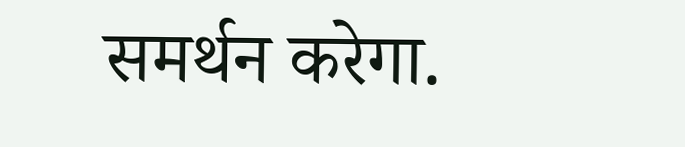समर्थन करेगा.